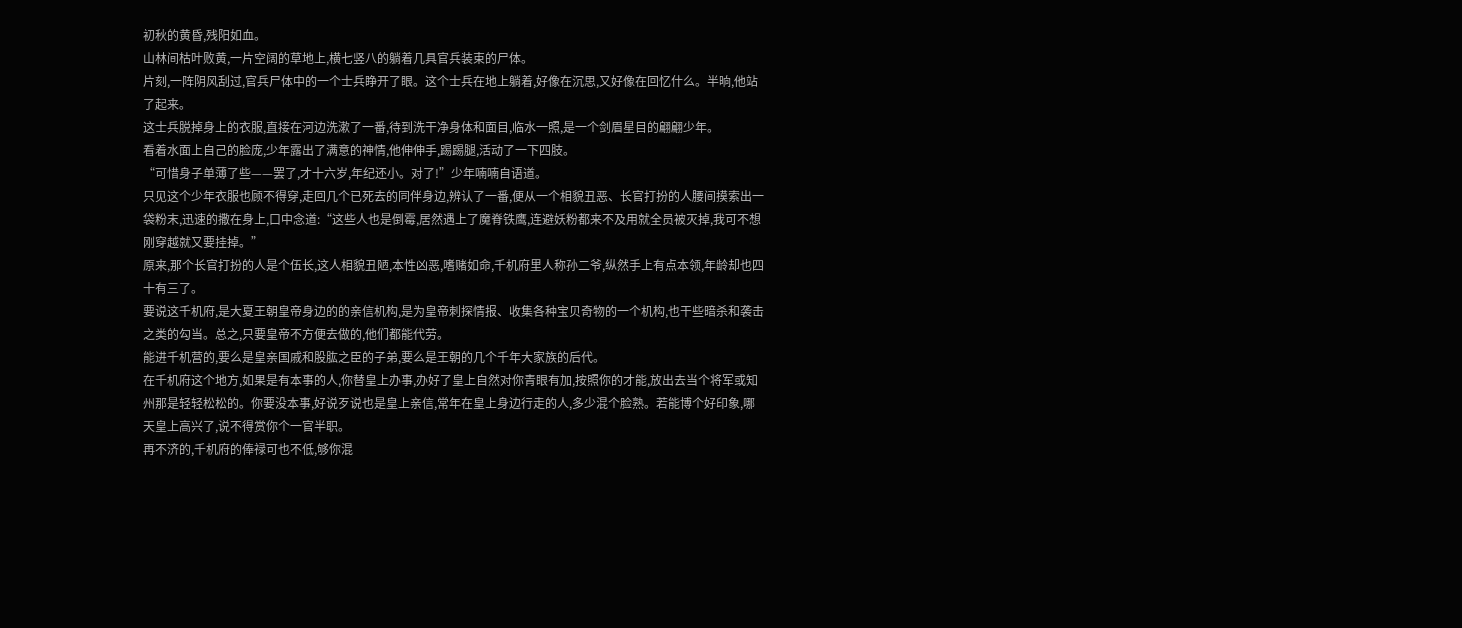初秋的黄昏,残阳如血。
山林间枯叶败黄,一片空阔的草地上,横七竖八的躺着几具官兵装束的尸体。
片刻,一阵阴风刮过,官兵尸体中的一个士兵睁开了眼。这个士兵在地上躺着,好像在沉思,又好像在回忆什么。半晌,他站了起来。
这士兵脱掉身上的衣服,直接在河边洗漱了一番,待到洗干净身体和面目,临水一照,是一个剑眉星目的翩翩少年。
看着水面上自己的脸庞,少年露出了满意的神情,他伸伸手,踢踢腿,活动了一下四肢。
“可惜身子单薄了些——罢了,才十六岁,年纪还小。对了!”少年喃喃自语道。
只见这个少年衣服也顾不得穿,走回几个已死去的同伴身边,辨认了一番,便从一个相貌丑恶、长官打扮的人腰间摸索出一袋粉末,迅速的撒在身上,口中念道:“这些人也是倒霉,居然遇上了魔脊铁鹰,连避妖粉都来不及用就全员被灭掉,我可不想刚穿越就又要挂掉。”
原来,那个长官打扮的人是个伍长,这人相貌丑陋,本性凶恶,嗜赌如命,千机府里人称孙二爷,纵然手上有点本领,年龄却也四十有三了。
要说这千机府,是大夏王朝皇帝身边的的亲信机构,是为皇帝刺探情报、收集各种宝贝奇物的一个机构,也干些暗杀和袭击之类的勾当。总之,只要皇帝不方便去做的,他们都能代劳。
能进千机营的,要么是皇亲国戚和股肱之臣的子弟,要么是王朝的几个千年大家族的后代。
在千机府这个地方,如果是有本事的人,你替皇上办事,办好了皇上自然对你青眼有加,按照你的才能,放出去当个将军或知州那是轻轻松松的。你要没本事,好说歹说也是皇上亲信,常年在皇上身边行走的人,多少混个脸熟。若能博个好印象,哪天皇上高兴了,说不得赏你个一官半职。
再不济的,千机府的俸禄可也不低,够你混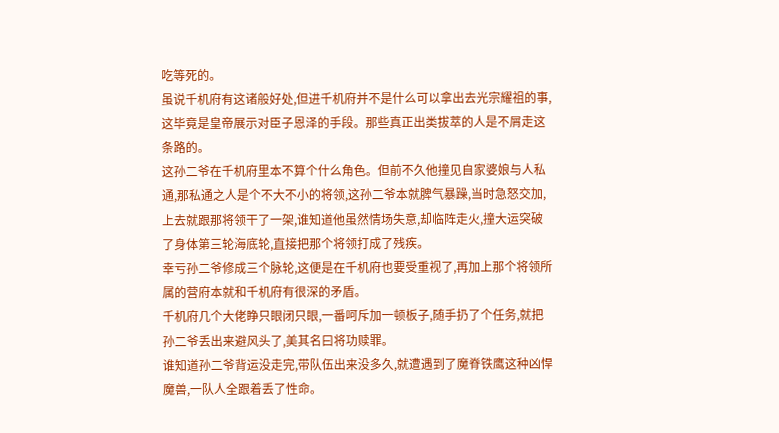吃等死的。
虽说千机府有这诸般好处,但进千机府并不是什么可以拿出去光宗耀祖的事,这毕竟是皇帝展示对臣子恩泽的手段。那些真正出类拔萃的人是不屑走这条路的。
这孙二爷在千机府里本不算个什么角色。但前不久他撞见自家婆娘与人私通,那私通之人是个不大不小的将领,这孙二爷本就脾气暴躁,当时急怒交加,上去就跟那将领干了一架,谁知道他虽然情场失意,却临阵走火,撞大运突破了身体第三轮海底轮,直接把那个将领打成了残疾。
幸亏孙二爷修成三个脉轮,这便是在千机府也要受重视了,再加上那个将领所属的营府本就和千机府有很深的矛盾。
千机府几个大佬睁只眼闭只眼,一番呵斥加一顿板子,随手扔了个任务,就把孙二爷丢出来避风头了,美其名曰将功赎罪。
谁知道孙二爷背运没走完,带队伍出来没多久,就遭遇到了魔脊铁鹰这种凶悍魔兽,一队人全跟着丢了性命。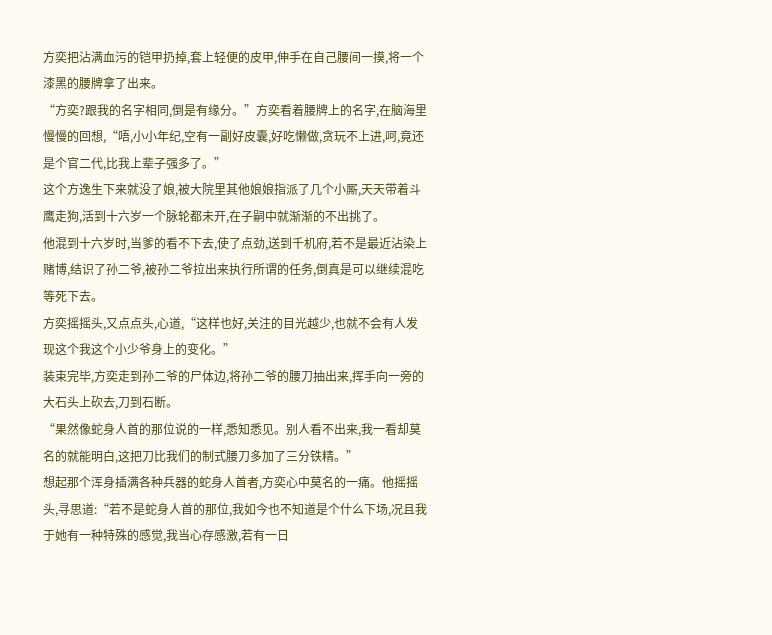方奕把沾满血污的铠甲扔掉,套上轻便的皮甲,伸手在自己腰间一摸,将一个漆黑的腰牌拿了出来。
“方奕?跟我的名字相同,倒是有缘分。”方奕看着腰牌上的名字,在脑海里慢慢的回想,“唔,小小年纪,空有一副好皮囊,好吃懒做,贪玩不上进,呵,竟还是个官二代,比我上辈子强多了。”
这个方逸生下来就没了娘,被大院里其他娘娘指派了几个小厮,天天带着斗鹰走狗,活到十六岁一个脉轮都未开,在子嗣中就渐渐的不出挑了。
他混到十六岁时,当爹的看不下去,使了点劲,送到千机府,若不是最近沾染上赌博,结识了孙二爷,被孙二爷拉出来执行所谓的任务,倒真是可以继续混吃等死下去。
方奕摇摇头,又点点头,心道,“这样也好,关注的目光越少,也就不会有人发现这个我这个小少爷身上的变化。”
装束完毕,方奕走到孙二爷的尸体边,将孙二爷的腰刀抽出来,挥手向一旁的大石头上砍去,刀到石断。
“果然像蛇身人首的那位说的一样,悉知悉见。别人看不出来,我一看却莫名的就能明白,这把刀比我们的制式腰刀多加了三分铁精。”
想起那个浑身插满各种兵器的蛇身人首者,方奕心中莫名的一痛。他摇摇头,寻思道:“若不是蛇身人首的那位,我如今也不知道是个什么下场,况且我于她有一种特殊的感觉,我当心存感激,若有一日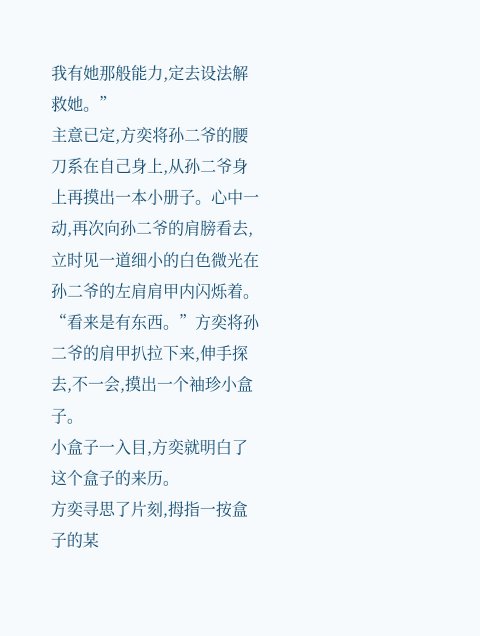我有她那般能力,定去设法解救她。”
主意已定,方奕将孙二爷的腰刀系在自己身上,从孙二爷身上再摸出一本小册子。心中一动,再次向孙二爷的肩膀看去,立时见一道细小的白色微光在孙二爷的左肩肩甲内闪烁着。
“看来是有东西。”方奕将孙二爷的肩甲扒拉下来,伸手探去,不一会,摸出一个袖珍小盒子。
小盒子一入目,方奕就明白了这个盒子的来历。
方奕寻思了片刻,拇指一按盒子的某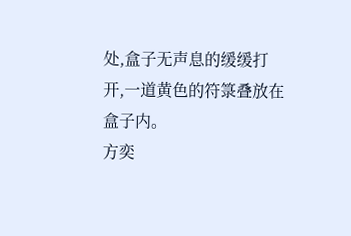处,盒子无声息的缓缓打开,一道黄色的符箓叠放在盒子内。
方奕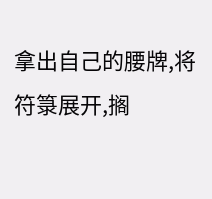拿出自己的腰牌,将符箓展开,搁